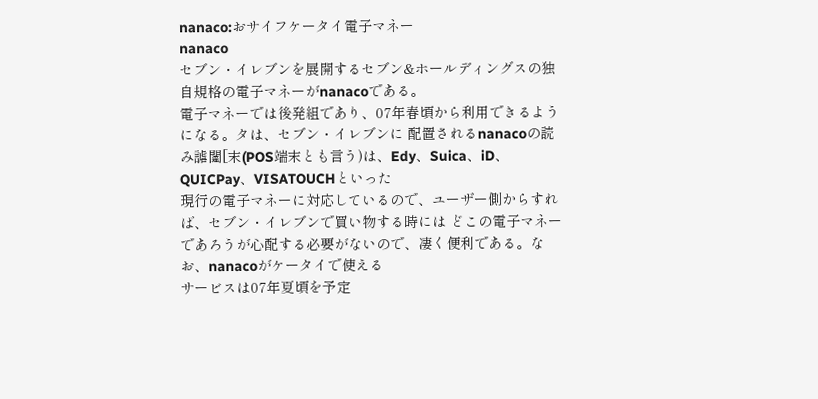nanaco:おサイフケータイ電子マネー
nanaco
セブン・イレブンを展開するセブン&ホールディングスの独自規格の電子マネーがnanacoである。
電子マネーでは後発組であり、07年春頃から利用できるようになる。タは、セブン・イレブンに 配置されるnanacoの読み謔闥[末(POS端末とも言う)は、Edy、Suica、iD、QUICPay、VISATOUCHといった
現行の電子マネーに対応しているので、ユーザー側からすれば、セブン・イレブンで買い物する時には どこの電子マネーであろうが心配する必要がないので、凄く便利である。なお、nanacoがケータイで使える
サービスは07年夏頃を予定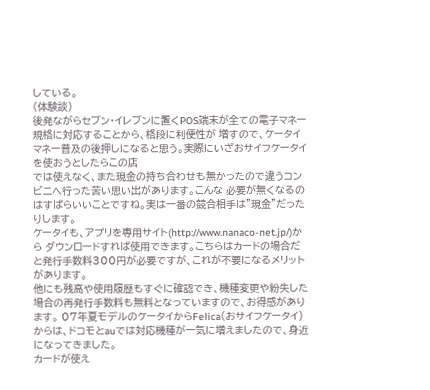している。
(体験談)
後発ながらセブン・イレブンに置くPOS端末が全ての電子マネー規格に対応することから、格段に利便性が 増すので、ケータイマネー普及の後押しになると思う。実際にいざおサイフケータイを使おうとしたらこの店
では使えなく、また現金の持ち合わせも無かったので違うコンビニへ行った苦い思い出があります。こんな 必要が無くなるのはすばらいいことですね。実は一番の競合相手は”現金”だったりします。
ケータイも、アプリを専用サイト(http://www.nanaco-net.jp/)から ダウンロードすれば使用できます。こちらはカードの場合だと発行手数料300円が必要ですが、これが不要になるメリットがあります。
他にも残高や使用履歴もすぐに確認でき、機種変更や紛失した場合の再発行手数料も無料となっていますので、お得感があります。 07年夏モデルのケータイからFelica(おサイフケータイ)
からは、ドコモとauでは対応機種が一気に増えましたので、身近になってきました。
カードが使え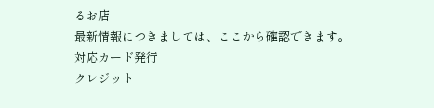るお店
最新情報につきましては、ここから確認できます。
対応カード発行
クレジット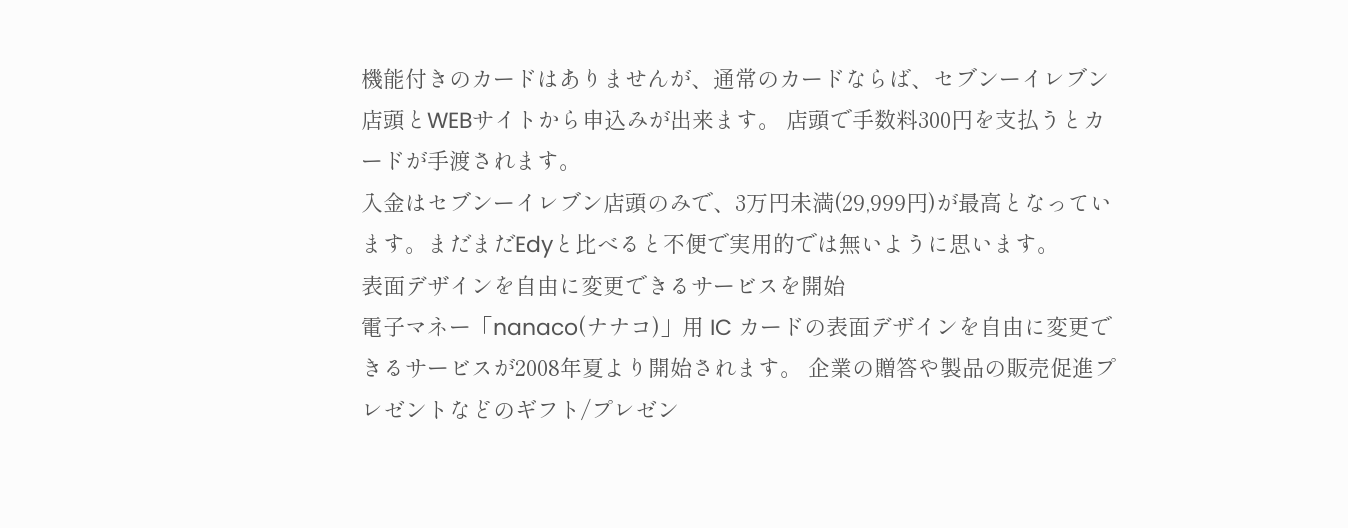機能付きのカードはありませんが、通常のカードならば、セブンーイレブン店頭とWEBサイトから申込みが出来ます。 店頭で手数料300円を支払うとカードが手渡されます。
入金はセブンーイレブン店頭のみで、3万円未満(29,999円)が最高となっています。まだまだEdyと比べると不便で実用的では無いように思います。
表面デザインを自由に変更できるサービスを開始
電子マネー「nanaco(ナナコ)」用 IC カードの表面デザインを自由に変更できるサービスが2008年夏より開始されます。 企業の贈答や製品の販売促進プレゼントなどのギフト/プレゼン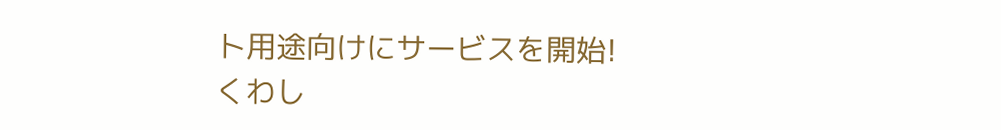ト用途向けにサービスを開始!
くわし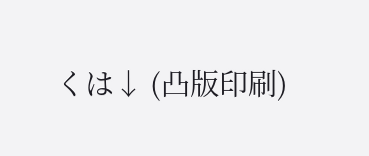くは↓ (凸版印刷)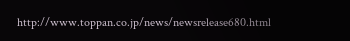http://www.toppan.co.jp/news/newsrelease680.html